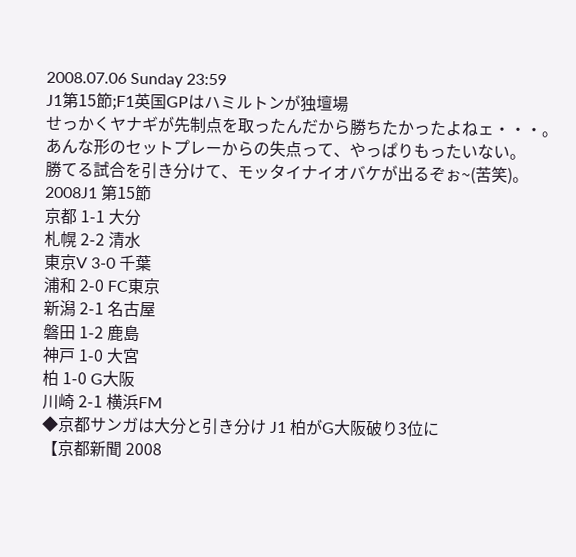2008.07.06 Sunday 23:59
J1第15節;F1英国GPはハミルトンが独壇場
せっかくヤナギが先制点を取ったんだから勝ちたかったよねェ・・・。
あんな形のセットプレーからの失点って、やっぱりもったいない。
勝てる試合を引き分けて、モッタイナイオバケが出るぞぉ~(苦笑)。
2008J1 第15節
京都 1-1 大分
札幌 2-2 清水
東京V 3-0 千葉
浦和 2-0 FC東京
新潟 2-1 名古屋
磐田 1-2 鹿島
神戸 1-0 大宮
柏 1-0 G大阪
川崎 2-1 横浜FM
◆京都サンガは大分と引き分け J1 柏がG大阪破り3位に
【京都新聞 2008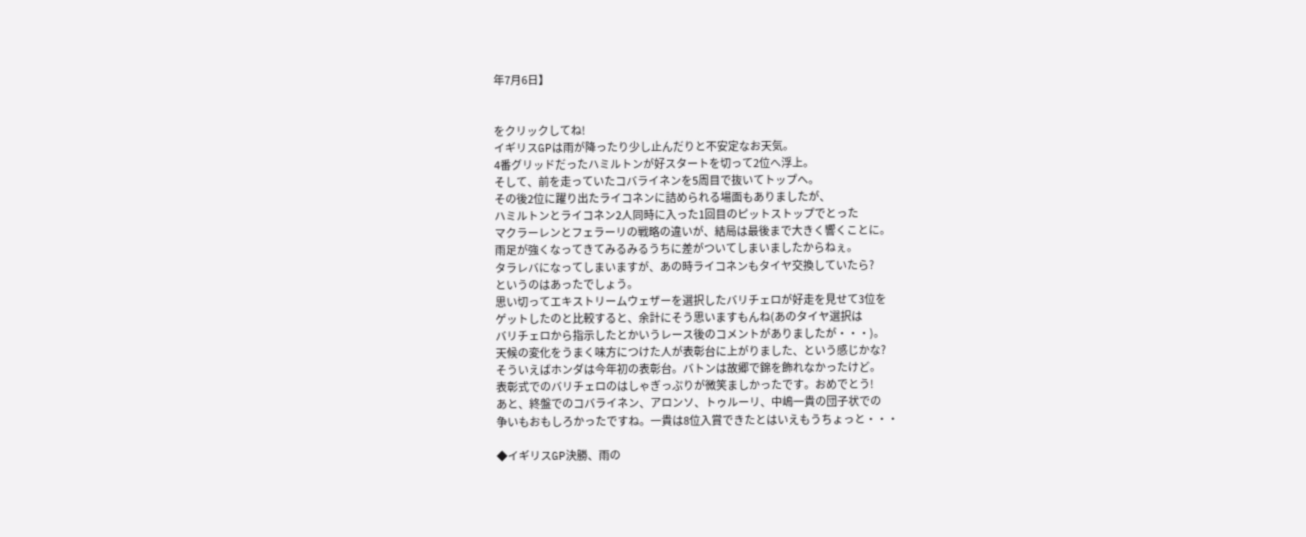年7月6日】


をクリックしてね!
イギリスGPは雨が降ったり少し止んだりと不安定なお天気。
4番グリッドだったハミルトンが好スタートを切って2位へ浮上。
そして、前を走っていたコバライネンを5周目で抜いてトップへ。
その後2位に躍り出たライコネンに詰められる場面もありましたが、
ハミルトンとライコネン2人同時に入った1回目のピットストップでとった
マクラーレンとフェラーリの戦略の違いが、結局は最後まで大きく響くことに。
雨足が強くなってきてみるみるうちに差がついてしまいましたからねぇ。
タラレバになってしまいますが、あの時ライコネンもタイヤ交換していたら?
というのはあったでしょう。
思い切ってエキストリームウェザーを選択したバリチェロが好走を見せて3位を
ゲットしたのと比較すると、余計にそう思いますもんね(あのタイヤ選択は
バリチェロから指示したとかいうレース後のコメントがありましたが・・・)。
天候の変化をうまく味方につけた人が表彰台に上がりました、という感じかな?
そういえばホンダは今年初の表彰台。バトンは故郷で錦を飾れなかったけど。
表彰式でのバリチェロのはしゃぎっぷりが微笑ましかったです。おめでとう!
あと、終盤でのコバライネン、アロンソ、トゥルーリ、中嶋一貴の団子状での
争いもおもしろかったですね。一貴は8位入賞できたとはいえもうちょっと・・・

◆イギリスGP決勝、雨の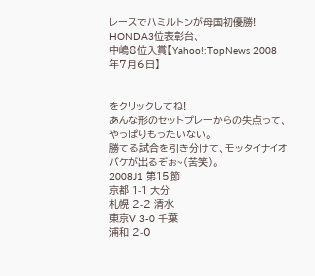レースでハミルトンが母国初優勝! HONDA3位表彰台、
中嶋8位入賞【Yahoo!:TopNews 2008年7月6日】


をクリックしてね!
あんな形のセットプレーからの失点って、やっぱりもったいない。
勝てる試合を引き分けて、モッタイナイオバケが出るぞぉ~(苦笑)。
2008J1 第15節
京都 1-1 大分
札幌 2-2 清水
東京V 3-0 千葉
浦和 2-0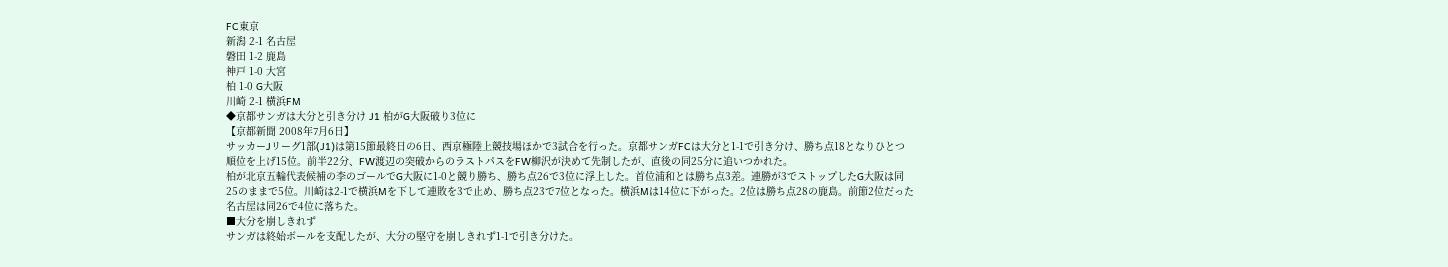FC東京
新潟 2-1 名古屋
磐田 1-2 鹿島
神戸 1-0 大宮
柏 1-0 G大阪
川崎 2-1 横浜FM
◆京都サンガは大分と引き分け J1 柏がG大阪破り3位に
【京都新聞 2008年7月6日】
サッカーJリーグ1部(J1)は第15節最終日の6日、西京極陸上競技場ほかで3試合を行った。京都サンガFCは大分と1-1で引き分け、勝ち点18となりひとつ順位を上げ15位。前半22分、FW渡辺の突破からのラストパスをFW柳沢が決めて先制したが、直後の同25分に追いつかれた。
柏が北京五輪代表候補の李のゴールでG大阪に1-0と競り勝ち、勝ち点26で3位に浮上した。首位浦和とは勝ち点3差。連勝が3でストップしたG大阪は同25のままで5位。川崎は2-1で横浜Mを下して連敗を3で止め、勝ち点23で7位となった。横浜Mは14位に下がった。2位は勝ち点28の鹿島。前節2位だった名古屋は同26で4位に落ちた。
■大分を崩しきれず
サンガは終始ボールを支配したが、大分の堅守を崩しきれず1-1で引き分けた。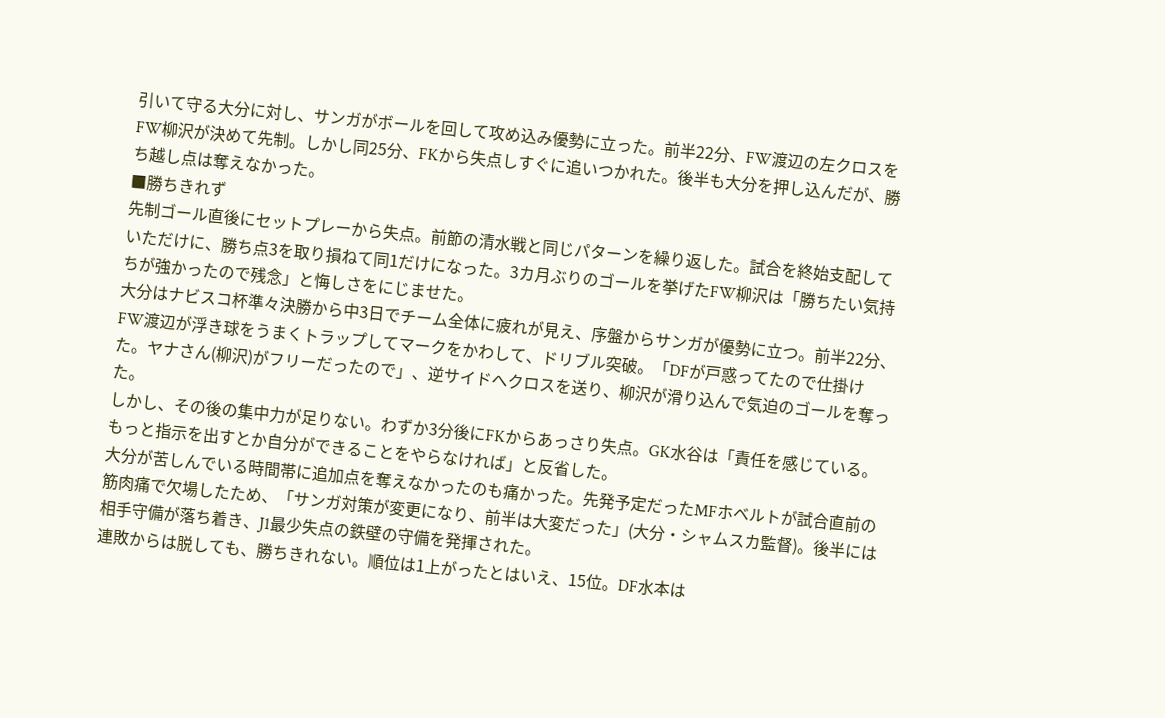引いて守る大分に対し、サンガがボールを回して攻め込み優勢に立った。前半22分、FW渡辺の左クロスをFW柳沢が決めて先制。しかし同25分、FKから失点しすぐに追いつかれた。後半も大分を押し込んだが、勝ち越し点は奪えなかった。
■勝ちきれず
先制ゴール直後にセットプレーから失点。前節の清水戦と同じパターンを繰り返した。試合を終始支配していただけに、勝ち点3を取り損ねて同1だけになった。3カ月ぶりのゴールを挙げたFW柳沢は「勝ちたい気持ちが強かったので残念」と悔しさをにじませた。
大分はナビスコ杯準々決勝から中3日でチーム全体に疲れが見え、序盤からサンガが優勢に立つ。前半22分、FW渡辺が浮き球をうまくトラップしてマークをかわして、ドリブル突破。「DFが戸惑ってたので仕掛けた。ヤナさん(柳沢)がフリーだったので」、逆サイドへクロスを送り、柳沢が滑り込んで気迫のゴールを奪った。
しかし、その後の集中力が足りない。わずか3分後にFKからあっさり失点。GK水谷は「責任を感じている。もっと指示を出すとか自分ができることをやらなければ」と反省した。
大分が苦しんでいる時間帯に追加点を奪えなかったのも痛かった。先発予定だったMFホベルトが試合直前の筋肉痛で欠場したため、「サンガ対策が変更になり、前半は大変だった」(大分・シャムスカ監督)。後半には相手守備が落ち着き、J1最少失点の鉄壁の守備を発揮された。
連敗からは脱しても、勝ちきれない。順位は1上がったとはいえ、15位。DF水本は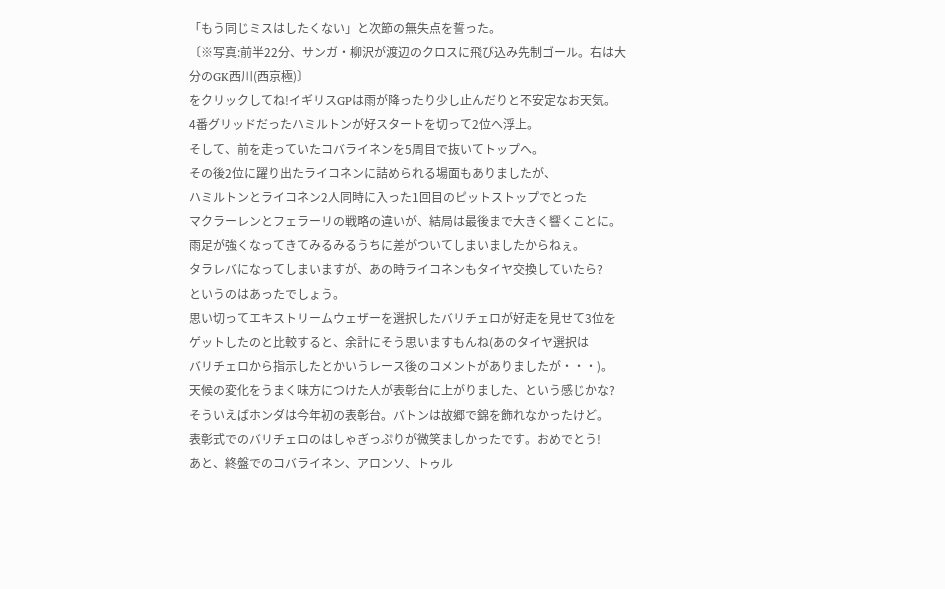「もう同じミスはしたくない」と次節の無失点を誓った。
〔※写真:前半22分、サンガ・柳沢が渡辺のクロスに飛び込み先制ゴール。右は大分のGK西川(西京極)〕
をクリックしてね!イギリスGPは雨が降ったり少し止んだりと不安定なお天気。
4番グリッドだったハミルトンが好スタートを切って2位へ浮上。
そして、前を走っていたコバライネンを5周目で抜いてトップへ。
その後2位に躍り出たライコネンに詰められる場面もありましたが、
ハミルトンとライコネン2人同時に入った1回目のピットストップでとった
マクラーレンとフェラーリの戦略の違いが、結局は最後まで大きく響くことに。
雨足が強くなってきてみるみるうちに差がついてしまいましたからねぇ。
タラレバになってしまいますが、あの時ライコネンもタイヤ交換していたら?
というのはあったでしょう。
思い切ってエキストリームウェザーを選択したバリチェロが好走を見せて3位を
ゲットしたのと比較すると、余計にそう思いますもんね(あのタイヤ選択は
バリチェロから指示したとかいうレース後のコメントがありましたが・・・)。
天候の変化をうまく味方につけた人が表彰台に上がりました、という感じかな?
そういえばホンダは今年初の表彰台。バトンは故郷で錦を飾れなかったけど。
表彰式でのバリチェロのはしゃぎっぷりが微笑ましかったです。おめでとう!
あと、終盤でのコバライネン、アロンソ、トゥル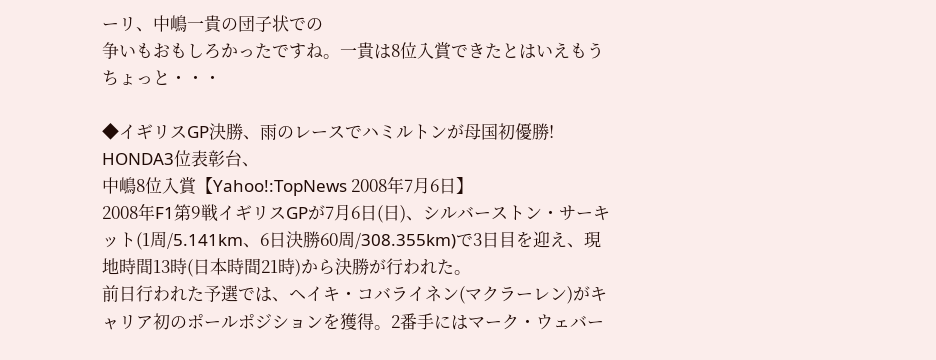ーリ、中嶋一貴の団子状での
争いもおもしろかったですね。一貴は8位入賞できたとはいえもうちょっと・・・

◆イギリスGP決勝、雨のレースでハミルトンが母国初優勝! HONDA3位表彰台、
中嶋8位入賞【Yahoo!:TopNews 2008年7月6日】
2008年F1第9戦イギリスGPが7月6日(日)、シルバーストン・サーキット(1周/5.141km、6日決勝60周/308.355km)で3日目を迎え、現地時間13時(日本時間21時)から決勝が行われた。
前日行われた予選では、ヘイキ・コバライネン(マクラーレン)がキャリア初のポールポジションを獲得。2番手にはマーク・ウェバー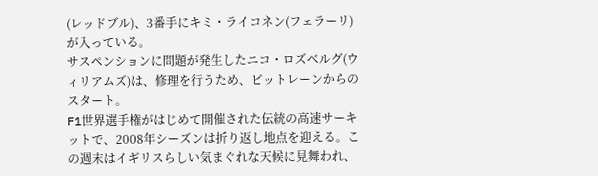(レッドブル)、3番手にキミ・ライコネン(フェラーリ)が入っている。
サスペンションに問題が発生したニコ・ロズベルグ(ウィリアムズ)は、修理を行うため、ピットレーンからのスタート。
F1世界選手権がはじめて開催された伝統の高速サーキットで、2008年シーズンは折り返し地点を迎える。この週末はイギリスらしい気まぐれな天候に見舞われ、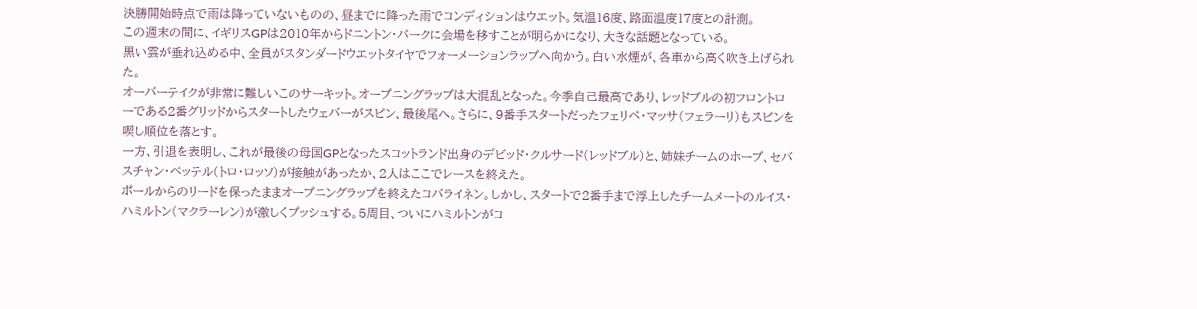決勝開始時点で雨は降っていないものの、昼までに降った雨でコンディションはウエット。気温16度、路面温度17度との計測。
この週末の間に、イギリスGPは2010年からドニントン・パークに会場を移すことが明らかになり、大きな話題となっている。
黒い雲が垂れ込める中、全員がスタンダードウエットタイヤでフォーメーションラップへ向かう。白い水煙が、各車から高く吹き上げられた。
オーバーテイクが非常に難しいこのサーキット。オープニングラップは大混乱となった。今季自己最高であり、レッドブルの初フロントローである2番グリッドからスタートしたウェバーがスピン、最後尾へ。さらに、9番手スタートだったフェリペ・マッサ(フェラーリ)もスピンを喫し順位を落とす。
一方、引退を表明し、これが最後の母国GPとなったスコットランド出身のデビッド・クルサード(レッドブル)と、姉妹チームのホープ、セバスチャン・ベッテル(トロ・ロッソ)が接触があったか、2人はここでレースを終えた。
ポールからのリードを保ったままオープニングラップを終えたコバライネン。しかし、スタートで2番手まで浮上したチームメートのルイス・ハミルトン(マクラーレン)が激しくプッシュする。5周目、ついにハミルトンがコ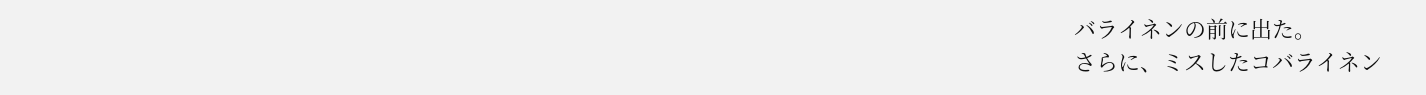バライネンの前に出た。
さらに、ミスしたコバライネン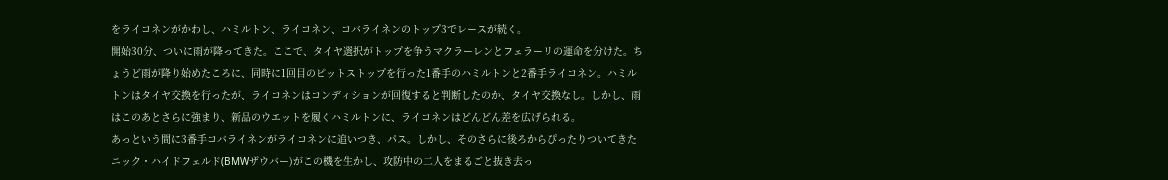をライコネンがかわし、ハミルトン、ライコネン、コバライネンのトップ3でレースが続く。
開始30分、ついに雨が降ってきた。ここで、タイヤ選択がトップを争うマクラーレンとフェラーリの運命を分けた。ちょうど雨が降り始めたころに、同時に1回目のピットストップを行った1番手のハミルトンと2番手ライコネン。ハミルトンはタイヤ交換を行ったが、ライコネンはコンディションが回復すると判断したのか、タイヤ交換なし。しかし、雨はこのあとさらに強まり、新品のウエットを履くハミルトンに、ライコネンはどんどん差を広げられる。
あっという間に3番手コバライネンがライコネンに追いつき、パス。しかし、そのさらに後ろからぴったりついてきたニック・ハイドフェルド(BMWザウバー)がこの機を生かし、攻防中の二人をまるごと抜き去っ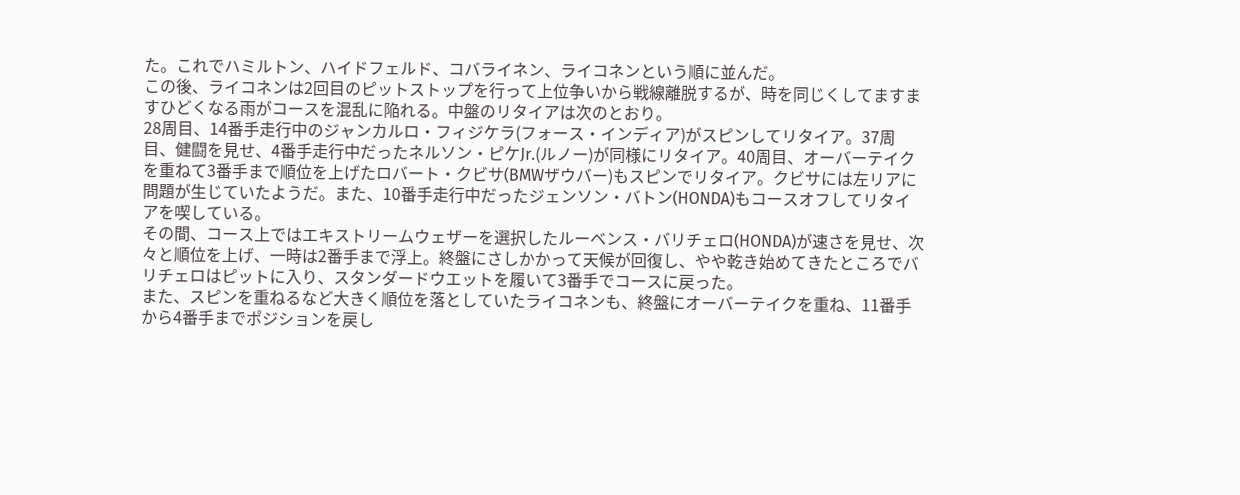た。これでハミルトン、ハイドフェルド、コバライネン、ライコネンという順に並んだ。
この後、ライコネンは2回目のピットストップを行って上位争いから戦線離脱するが、時を同じくしてますますひどくなる雨がコースを混乱に陥れる。中盤のリタイアは次のとおり。
28周目、14番手走行中のジャンカルロ・フィジケラ(フォース・インディア)がスピンしてリタイア。37周目、健闘を見せ、4番手走行中だったネルソン・ピケJr.(ルノー)が同様にリタイア。40周目、オーバーテイクを重ねて3番手まで順位を上げたロバート・クビサ(BMWザウバー)もスピンでリタイア。クビサには左リアに問題が生じていたようだ。また、10番手走行中だったジェンソン・バトン(HONDA)もコースオフしてリタイアを喫している。
その間、コース上ではエキストリームウェザーを選択したルーベンス・バリチェロ(HONDA)が速さを見せ、次々と順位を上げ、一時は2番手まで浮上。終盤にさしかかって天候が回復し、やや乾き始めてきたところでバリチェロはピットに入り、スタンダードウエットを履いて3番手でコースに戻った。
また、スピンを重ねるなど大きく順位を落としていたライコネンも、終盤にオーバーテイクを重ね、11番手から4番手までポジションを戻し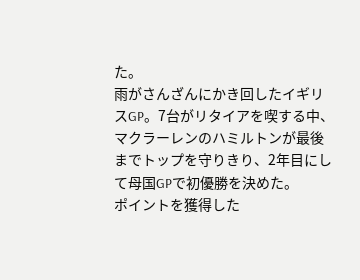た。
雨がさんざんにかき回したイギリスGP。7台がリタイアを喫する中、マクラーレンのハミルトンが最後までトップを守りきり、2年目にして母国GPで初優勝を決めた。
ポイントを獲得した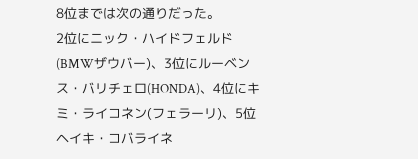8位までは次の通りだった。
2位にニック・ハイドフェルド(BMWザウバー)、3位にルーベンス・バリチェロ(HONDA)、4位にキミ・ライコネン(フェラーリ)、5位ヘイキ・コバライネ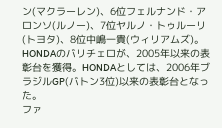ン(マクラーレン)、6位フェルナンド・アロンソ(ルノー)、7位ヤルノ・トゥルーリ(トヨタ)、8位中嶋一貴(ウィリアムズ)。
HONDAのバリチェロが、2005年以来の表彰台を獲得。HONDAとしては、2006年ブラジルGP(バトン3位)以来の表彰台となった。
ファ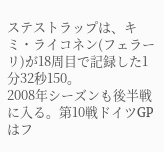ステストラップは、キミ・ライコネン(フェラーリ)が18周目で記録した1分32秒150。
2008年シーズンも後半戦に入る。第10戦ドイツGPはフ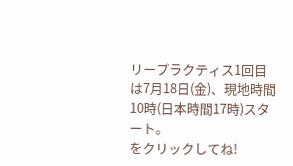リープラクティス1回目は7月18日(金)、現地時間10時(日本時間17時)スタート。
をクリックしてね!